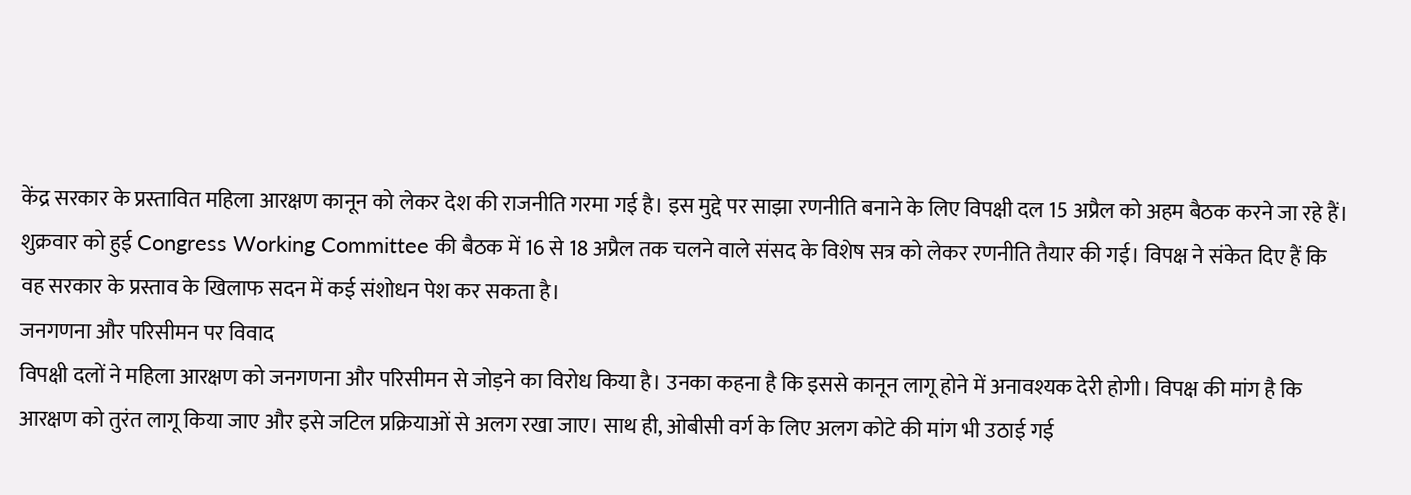केंद्र सरकार के प्रस्तावित महिला आरक्षण कानून को लेकर देश की राजनीति गरमा गई है। इस मुद्दे पर साझा रणनीति बनाने के लिए विपक्षी दल 15 अप्रैल को अहम बैठक करने जा रहे हैं। शुक्रवार को हुई Congress Working Committee की बैठक में 16 से 18 अप्रैल तक चलने वाले संसद के विशेष सत्र को लेकर रणनीति तैयार की गई। विपक्ष ने संकेत दिए हैं कि वह सरकार के प्रस्ताव के खिलाफ सदन में कई संशोधन पेश कर सकता है।
जनगणना और परिसीमन पर विवाद
विपक्षी दलों ने महिला आरक्षण को जनगणना और परिसीमन से जोड़ने का विरोध किया है। उनका कहना है कि इससे कानून लागू होने में अनावश्यक देरी होगी। विपक्ष की मांग है कि आरक्षण को तुरंत लागू किया जाए और इसे जटिल प्रक्रियाओं से अलग रखा जाए। साथ ही, ओबीसी वर्ग के लिए अलग कोटे की मांग भी उठाई गई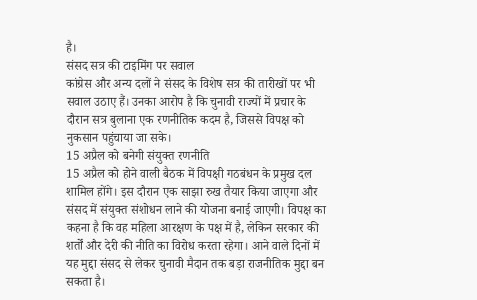है।
संसद सत्र की टाइमिंग पर सवाल
कांग्रेस और अन्य दलों ने संसद के विशेष सत्र की तारीखों पर भी सवाल उठाए हैं। उनका आरोप है कि चुनावी राज्यों में प्रचार के दौरान सत्र बुलाना एक रणनीतिक कदम है, जिससे विपक्ष को नुकसान पहुंचाया जा सके।
15 अप्रैल को बनेगी संयुक्त रणनीति
15 अप्रैल को होने वाली बैठक में विपक्षी गठबंधन के प्रमुख दल शामिल होंगे। इस दौरान एक साझा रुख तैयार किया जाएगा और संसद में संयुक्त संशोधन लाने की योजना बनाई जाएगी। विपक्ष का कहना है कि वह महिला आरक्षण के पक्ष में है, लेकिन सरकार की शर्तों और देरी की नीति का विरोध करता रहेगा। आने वाले दिनों में यह मुद्दा संसद से लेकर चुनावी मैदान तक बड़ा राजनीतिक मुद्दा बन सकता है।